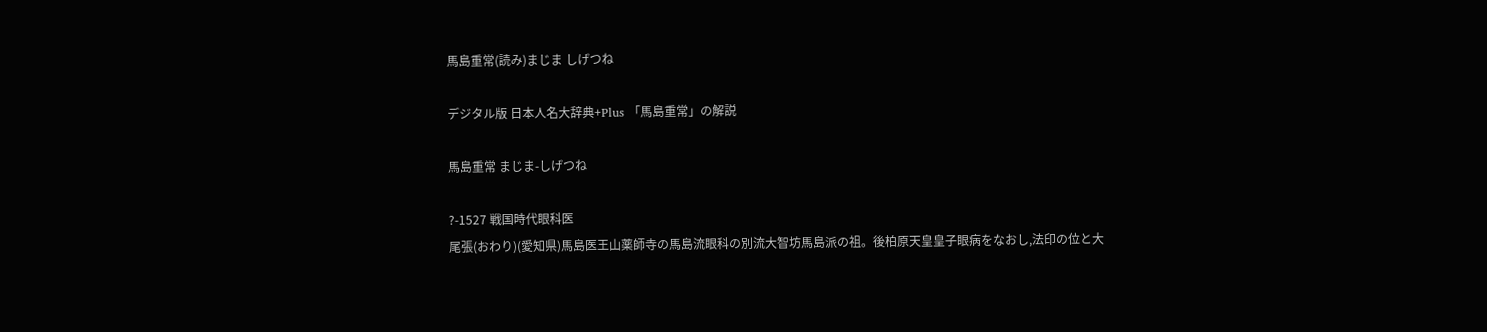馬島重常(読み)まじま しげつね

デジタル版 日本人名大辞典+Plus 「馬島重常」の解説

馬島重常 まじま-しげつね

?-1527 戦国時代眼科医
尾張(おわり)(愛知県)馬島医王山薬師寺の馬島流眼科の別流大智坊馬島派の祖。後柏原天皇皇子眼病をなおし,法印の位と大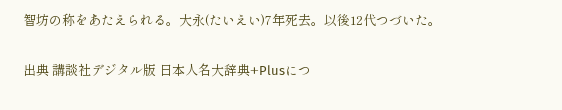智坊の称をあたえられる。大永(たいえい)7年死去。以後12代つづいた。

出典 講談社デジタル版 日本人名大辞典+Plusにつ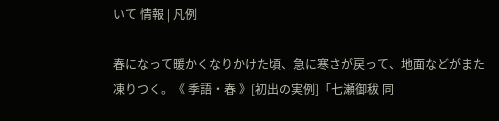いて 情報 | 凡例

春になって暖かくなりかけた頃、急に寒さが戻って、地面などがまた凍りつく。《 季語・春 》[初出の実例]「七瀬御秡 同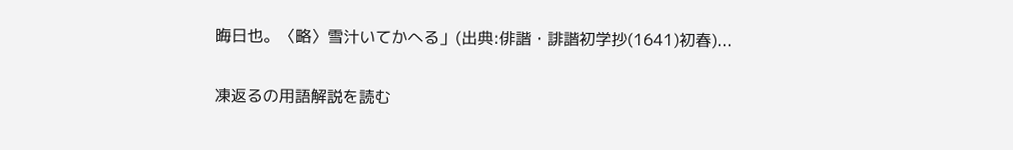晦日也。〈略〉雪汁いてかへる」(出典:俳諧・誹諧初学抄(1641)初春)...

凍返るの用語解説を読む